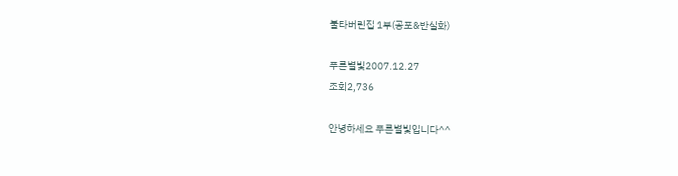불타버린집 1부(공포&반실화)

푸른별빛2007.12.27
조회2,736

안녕하세요 푸른별빛입니다^^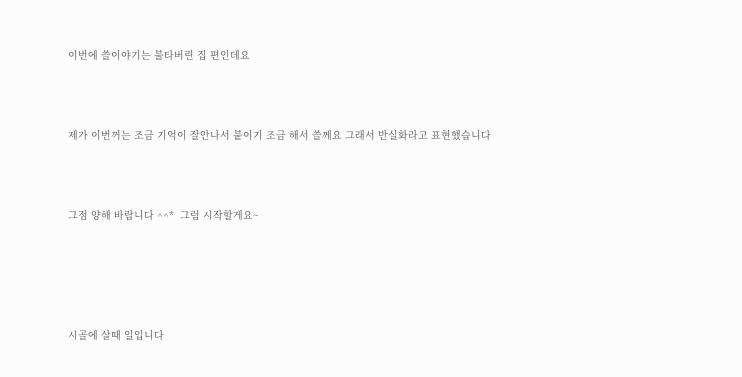이번에 쓸이야기는 불타버린 집 편인데요



제가 이번꺼는 조금 기억이 잘안나서 붙이기 조금 해서 쓸께요 그래서 반실화라고 표현했습니다



그점 양해 바랍니다 ^^*  그럼 시작할게요~





시골에 살때 일입니다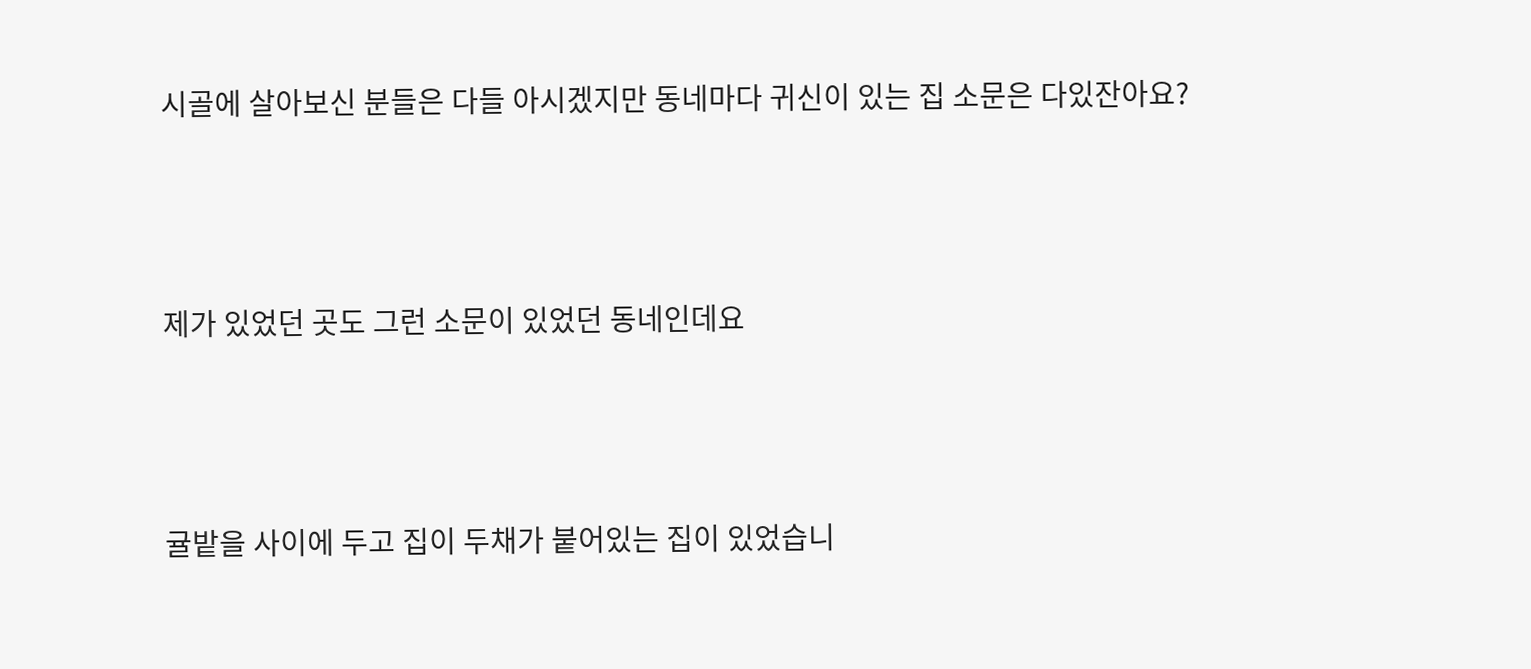시골에 살아보신 분들은 다들 아시겠지만 동네마다 귀신이 있는 집 소문은 다있잔아요?



제가 있었던 곳도 그런 소문이 있었던 동네인데요



귤밭을 사이에 두고 집이 두채가 붙어있는 집이 있었습니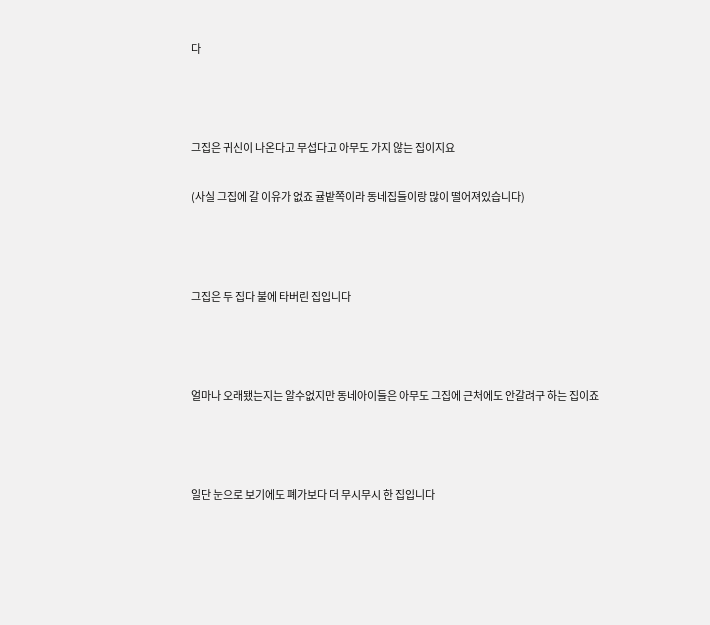다



그집은 귀신이 나온다고 무섭다고 아무도 가지 않는 집이지요

(사실 그집에 갈 이유가 없죠 귤밭쪽이라 동네집들이랑 많이 떨어져있습니다)



그집은 두 집다 불에 타버린 집입니다



얼마나 오래됐는지는 알수없지만 동네아이들은 아무도 그집에 근처에도 안갈려구 하는 집이죠



일단 눈으로 보기에도 폐가보다 더 무시무시 한 집입니다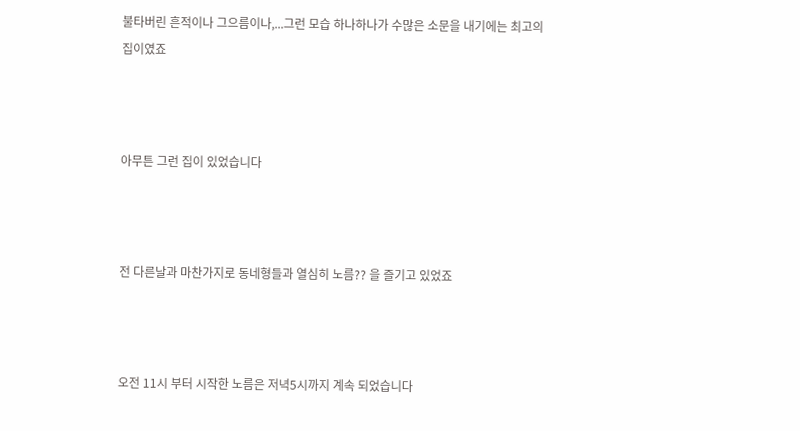불타버린 흔적이나 그으름이나,...그런 모습 하나하나가 수많은 소문을 내기에는 최고의 집이였죠



아무튼 그런 집이 있었습니다



전 다른날과 마찬가지로 동네형들과 열심히 노름?? 을 즐기고 있었죠



오전 11시 부터 시작한 노름은 저녁5시까지 계속 되었습니다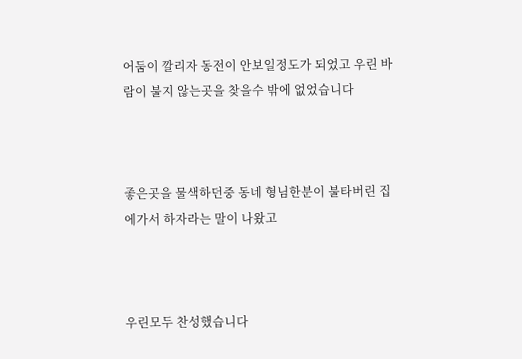어둠이 깔리자 동전이 안보일정도가 되었고 우린 바람이 불지 않는곳을 찾을수 밖에 없었습니다



좋은곳을 물색하던중 동네 형님한분이 불타버린 집에가서 하자라는 말이 나왔고



우린모두 찬성했습니다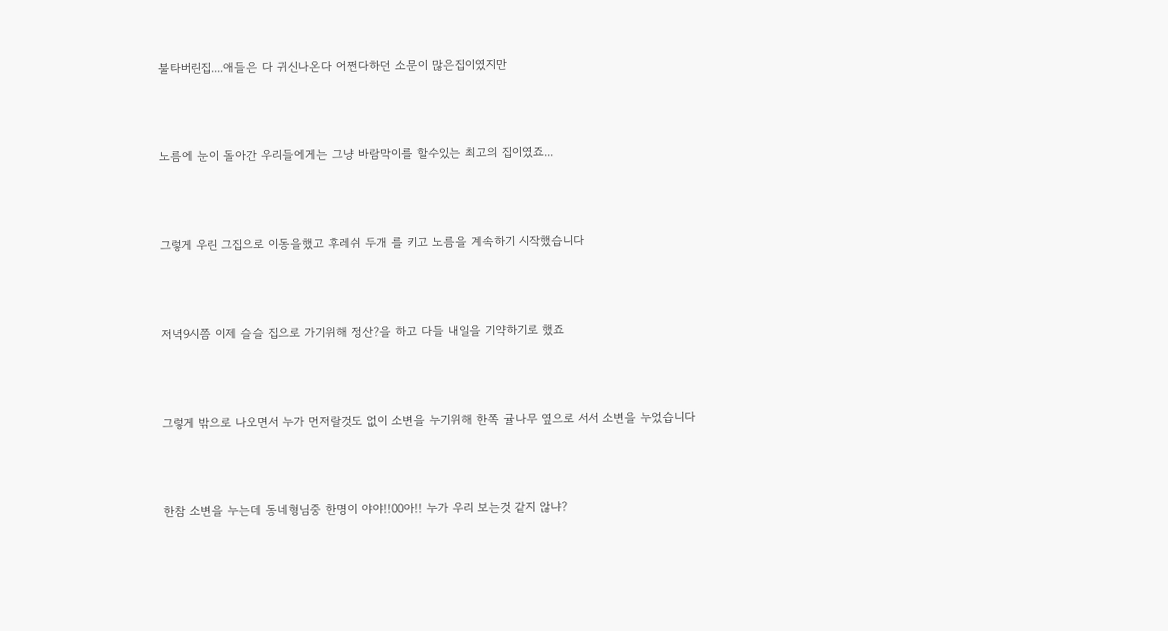불타버린집....애들은 다 귀신나온다 어쩐다하던 소문이 많은집이였지만



노름에 눈이 돌아간 우리들에게는 그냥 바람막이를 할수있는 최고의 집이였죠...



그렇게 우린 그집으로 이동을했고 후레쉬 두개 를 키고 노름을 계속하기 시작했습니다



저녁9시쯤 이제 슬슬 집으로 가기위해 정산?을 하고 다들 내일을 기약하기로 했죠



그렇게 밖으로 나오면서 누가 먼저랄것도 없이 소변을 누기위해 한쪽 귤나무 옆으로 서서 소변을 누었습니다



한참 소변을 누는데 동네형님중 한명이 야야!!00아!! 누가 우리 보는것 같지 않냐?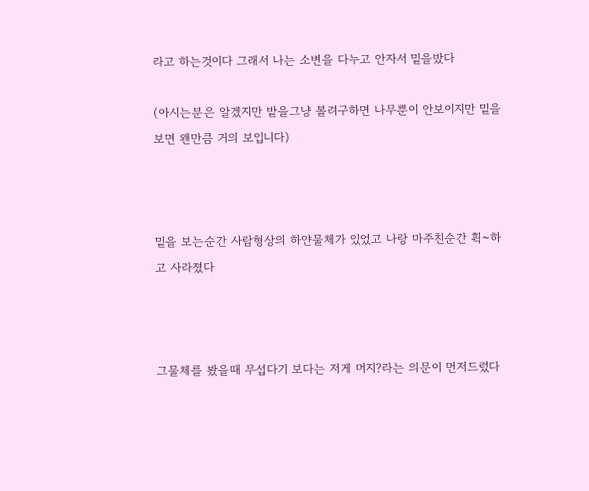라고 하는것이다 그래서 나는 소변을 다누고 안자서 밑을밨다

(아시는분은 알겠지만 밭을그냥 볼려구하면 나무뿐이 안보이지만 밑을 보면 왠만큼 거의 보입니다)



밑을 보는순간 사람형상의 하얀물체가 있었고 나랑 마주친순간 휙~하고 사라졌다



그물체를 봤을때 무섭다기 보다는 저게 머지?라는 의문이 먼저드렀다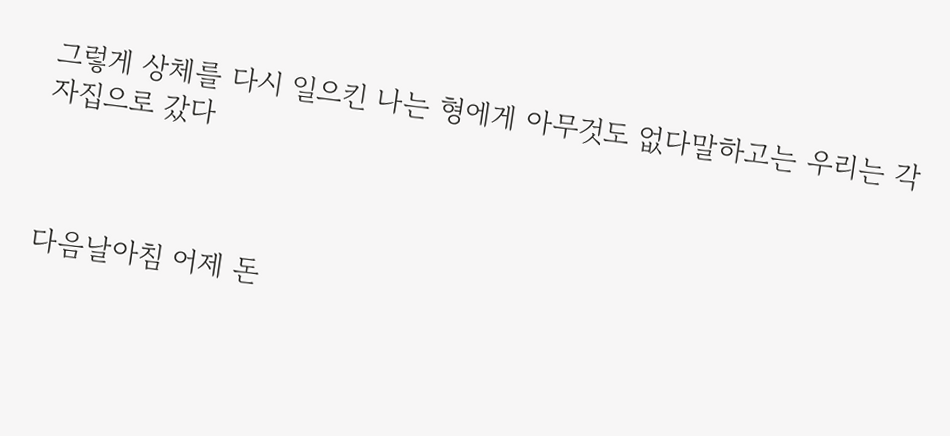그렇게 상체를 다시 일으킨 나는 형에게 아무것도 없다말하고는 우리는 각자집으로 갔다



다음날아침 어제 돈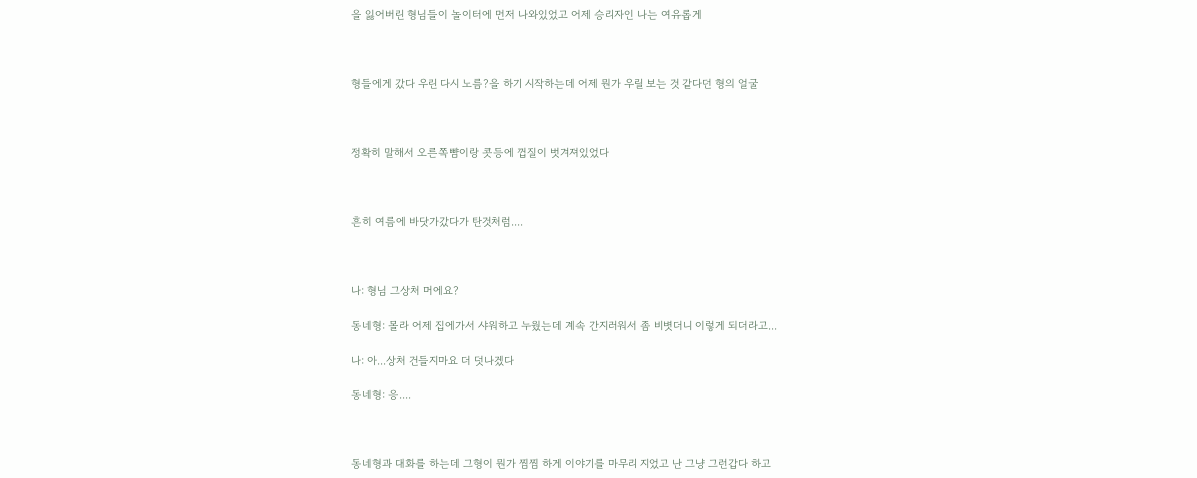을 잃어버린 형님들이 놀이터에 먼저 나와있었고 어제 승리자인 나는 여유롭게



형들에게 갔다 우린 다시 노름?을 하기 시작하는데 어제 뭔가 우릴 보는 것 같다던 형의 얼굴



정확히 말해서 오른쪽뺨이랑 콧등에 껍질이 벗겨져있었다



흔히 여름에 바닷가갔다가 탄것처럼....



나: 형님 그상처 머에요?

동네형: 몰라 어제 집에가서 샤워하고 누웠는데 계속 간지러워서 좀 비볏더니 이렇게 되더라고...

나: 아...상처 건들지마요 더 덧나겠다

동네형: 응....



동네형과 대화를 하는데 그형이 뭔가 찜찜 하게 이야기를 마무리 지었고 난 그냥 그런갑다 하고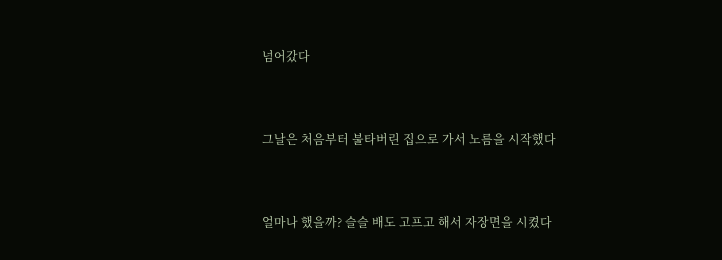넘어갔다



그날은 처음부터 불타버린 집으로 가서 노름을 시작했다



얼마나 했을까? 슬슬 배도 고프고 해서 자장면을 시켰다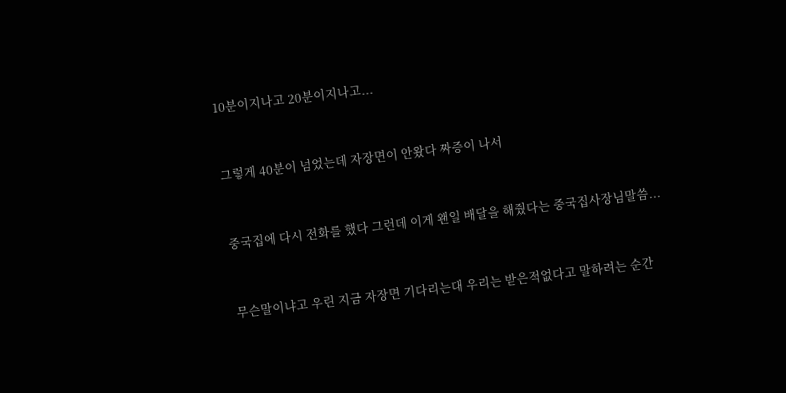10분이지나고 20분이지나고...



그렇게 40분이 넘었는데 자장면이 안왔다 짜증이 나서



중국집에 다시 전화를 했다 그런데 이게 왠일 배달을 해줬다는 중국집사장님말씀...



무슨말이냐고 우린 지금 자장면 기다리는대 우리는 받은적없다고 말하려는 순간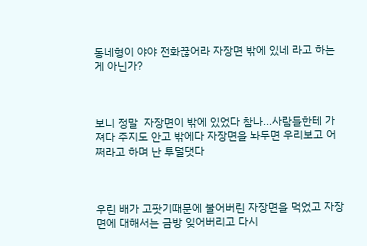동네형이 야야 전화끊어라 자장면 밖에 있네 라고 하는게 아닌가?



보니 정말  자장면이 밖에 있었다 참나...사람들한테 가져다 주지도 안고 밖에다 자장면을 놔두면 우리보고 어쩌라고 하며 난 투덜댓다



우린 배가 고팟기때문에 불어버린 자장면을 먹었고 자장면에 대해서는 금방 잊어버리고 다시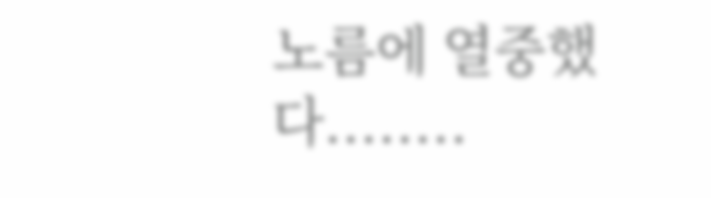노름에 열중했다........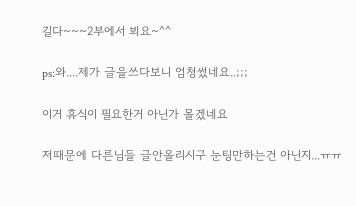길다~~~2부에서 뵈요~^^

ps:와....제가 글을쓰다보니 엄청썼네요..;;;

이거 휴식이 필요한거 아닌가 몰겠네요

저때문에 다른님들 글안올리시구 눈팅만하는건 아닌지...ㅠㅠ